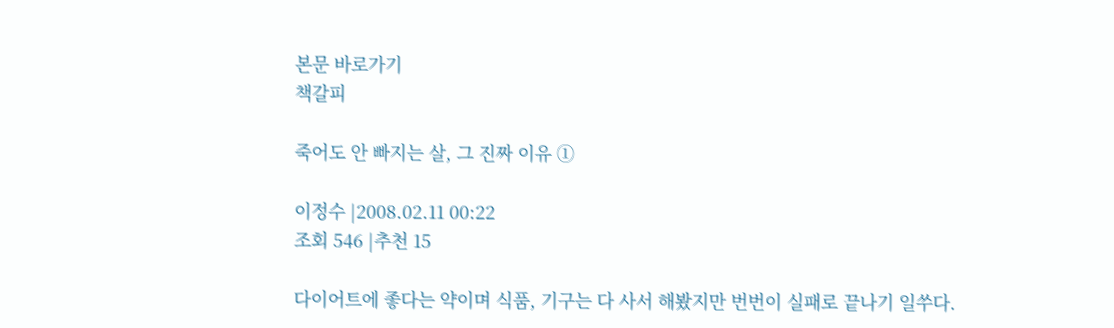본문 바로가기
책갈피

죽어도 안 빠지는 살, 그 진짜 이유 ①

이정수 |2008.02.11 00:22
조회 546 |추천 15

다이어트에 좋다는 약이며 식품, 기구는 다 사서 해봤지만 번번이 실패로 끝나기 일쑤다.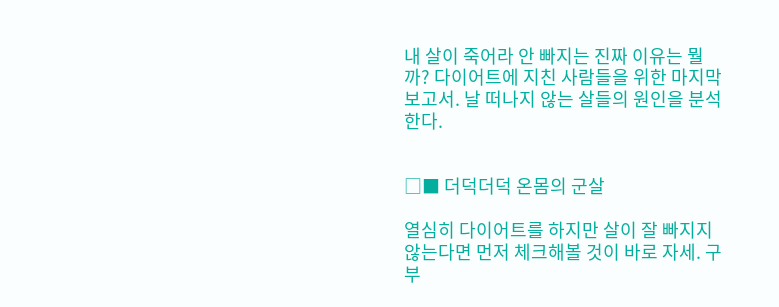내 살이 죽어라 안 빠지는 진짜 이유는 뭘까? 다이어트에 지친 사람들을 위한 마지막 보고서. 날 떠나지 않는 살들의 원인을 분석한다.


□■ 더덕더덕 온몸의 군살

열심히 다이어트를 하지만 살이 잘 빠지지 않는다면 먼저 체크해볼 것이 바로 자세. 구부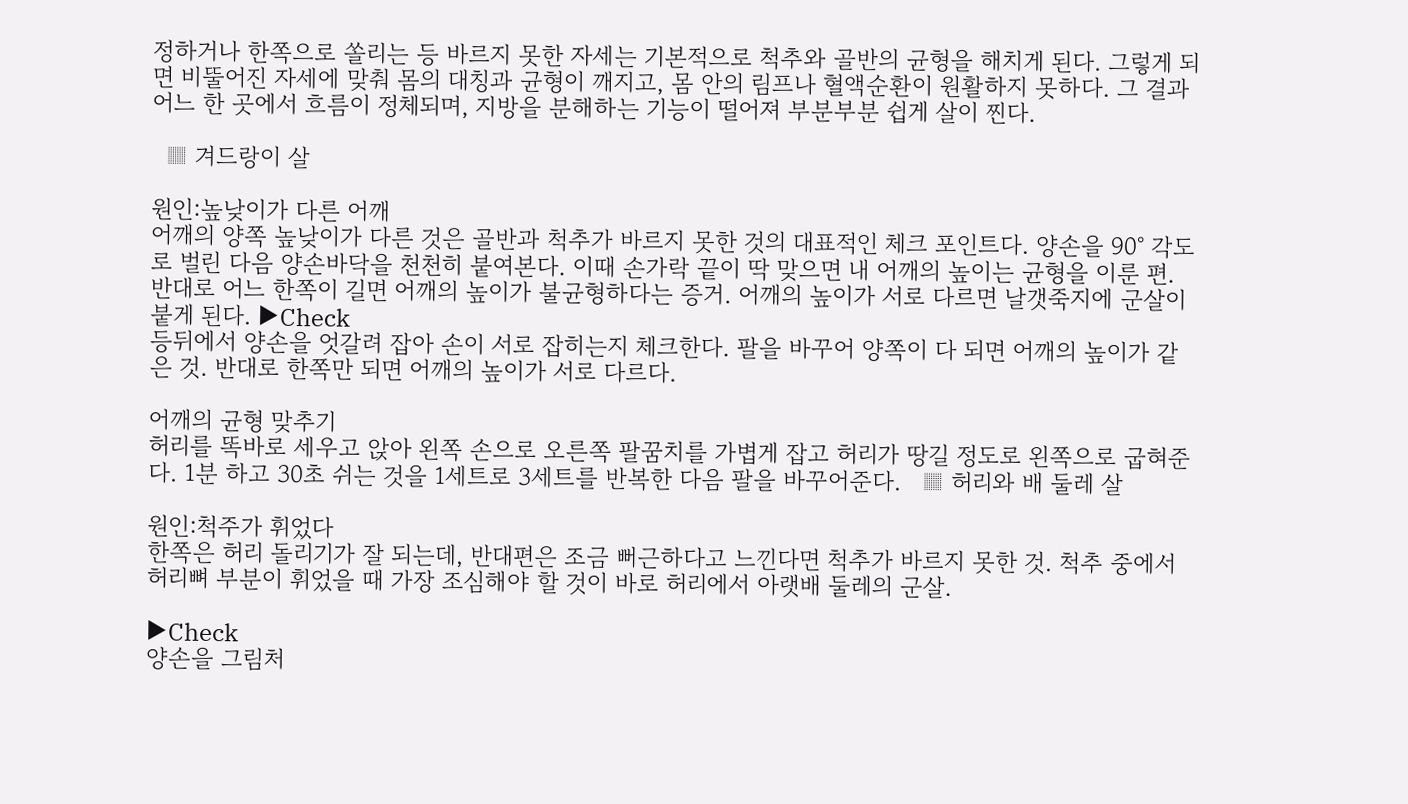정하거나 한쪽으로 쏠리는 등 바르지 못한 자세는 기본적으로 척추와 골반의 균형을 해치게 된다. 그렇게 되면 비뚤어진 자세에 맞춰 몸의 대칭과 균형이 깨지고, 몸 안의 림프나 혈액순환이 원활하지 못하다. 그 결과 어느 한 곳에서 흐름이 정체되며, 지방을 분해하는 기능이 떨어져 부분부분 쉽게 살이 찐다.

  ▒ 겨드랑이 살

원인:높낮이가 다른 어깨
어깨의 양쪽 높낮이가 다른 것은 골반과 척추가 바르지 못한 것의 대표적인 체크 포인트다. 양손을 90° 각도로 벌린 다음 양손바닥을 천천히 붙여본다. 이때 손가락 끝이 딱 맞으면 내 어깨의 높이는 균형을 이룬 편. 반대로 어느 한쪽이 길면 어깨의 높이가 불균형하다는 증거. 어깨의 높이가 서로 다르면 날갯죽지에 군살이 붙게 된다. ▶Check
등뒤에서 양손을 엇갈려 잡아 손이 서로 잡히는지 체크한다. 팔을 바꾸어 양쪽이 다 되면 어깨의 높이가 같은 것. 반대로 한쪽만 되면 어깨의 높이가 서로 다르다.

어깨의 균형 맞추기
허리를 똑바로 세우고 앉아 왼쪽 손으로 오른쪽 팔꿈치를 가볍게 잡고 허리가 땅길 정도로 왼쪽으로 굽혀준다. 1분 하고 30초 쉬는 것을 1세트로 3세트를 반복한 다음 팔을 바꾸어준다.   ▒ 허리와 배 둘레 살

원인:척주가 휘었다
한쪽은 허리 돌리기가 잘 되는데, 반대편은 조금 뻐근하다고 느낀다면 척추가 바르지 못한 것. 척추 중에서 허리뼈 부분이 휘었을 때 가장 조심해야 할 것이 바로 허리에서 아랫배 둘레의 군살.

▶Check
양손을 그림처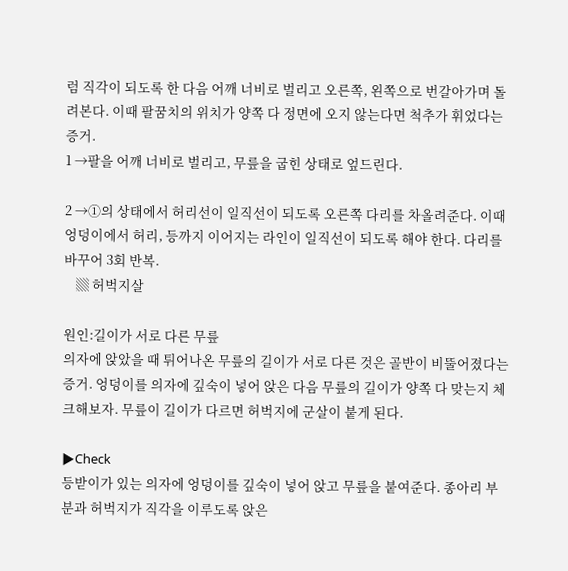럼 직각이 되도록 한 다음 어깨 너비로 벌리고 오른쪽, 왼쪽으로 번갈아가며 돌려본다. 이때 팔꿈치의 위치가 양쪽 다 정면에 오지 않는다면 척추가 휘었다는 증거.
1 →팔을 어깨 너비로 벌리고, 무릎을 굽힌 상태로 엎드린다.

2 →①의 상태에서 허리선이 일직선이 되도록 오른쪽 다리를 차올려준다. 이때 엉덩이에서 허리, 등까지 이어지는 라인이 일직선이 되도록 해야 한다. 다리를 바꾸어 3회 반복.
    ▒ 허벅지살

원인:길이가 서로 다른 무릎
의자에 앉았을 때 튀어나온 무릎의 길이가 서로 다른 것은 골반이 비뚤어졌다는 증거. 엉덩이를 의자에 깊숙이 넣어 앉은 다음 무릎의 길이가 양쪽 다 맞는지 체크해보자. 무릎이 길이가 다르면 허벅지에 군살이 붙게 된다.

▶Check
등받이가 있는 의자에 엉덩이를 깊숙이 넣어 앉고 무릎을 붙여준다. 종아리 부분과 허벅지가 직각을 이루도록 앉은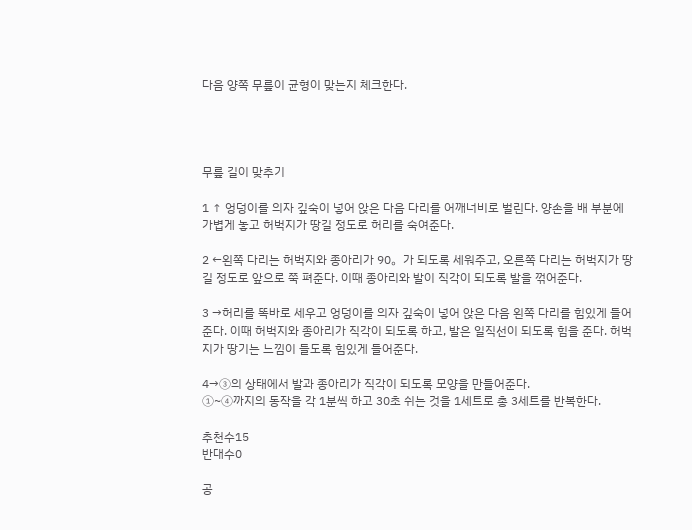다음 양쪽 무릎이 균형이 맞는지 체크한다.




무릎 길이 맞추기

1 ↑ 엉덩이를 의자 깊숙이 넣어 앉은 다음 다리를 어깨너비로 벌린다. 양손을 배 부분에 가볍게 놓고 허벅지가 땅길 정도로 허리를 숙여준다.

2 ←왼쪽 다리는 허벅지와 종아리가 90。가 되도록 세워주고, 오른쪽 다리는 허벅지가 땅길 정도로 앞으로 쭉 펴준다. 이때 종아리와 발이 직각이 되도록 발을 꺾어준다.

3 →허리를 똑바로 세우고 엉덩이를 의자 깊숙이 넣어 앉은 다음 왼쪽 다리를 힘있게 들어준다. 이때 허벅지와 종아리가 직각이 되도록 하고, 발은 일직선이 되도록 힘을 준다. 허벅지가 땅기는 느낌이 들도록 힘있게 들어준다.

4→③의 상태에서 발과 종아리가 직각이 되도록 모양을 만들어준다.
①~④까지의 동작을 각 1분씩 하고 30초 쉬는 것을 1세트로 총 3세트를 반복한다.

추천수15
반대수0

공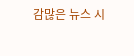감많은 뉴스 시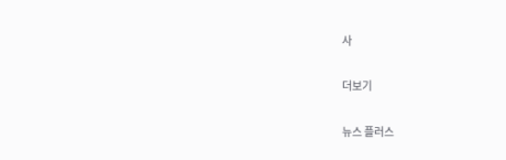사

더보기

뉴스 플러스